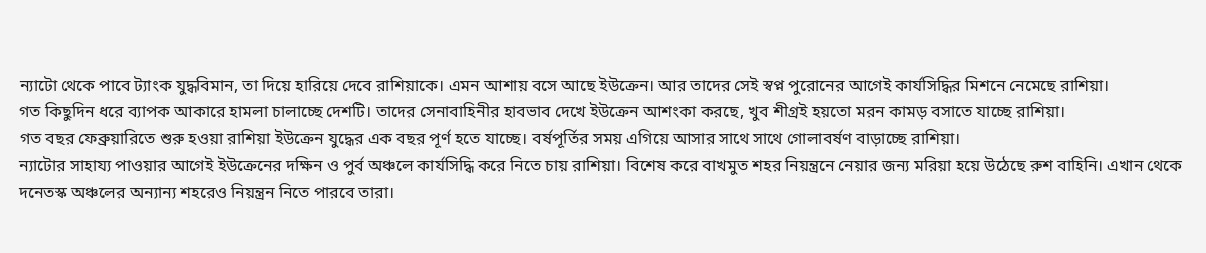ন্যাটো থেকে পাবে ট্যাংক যুদ্ধবিমান, তা দিয়ে হারিয়ে দেবে রাশিয়াকে। এমন আশায় বসে আছে ইউক্রেন। আর তাদের সেই স্বপ্ন পুরোনের আগেই কার্যসিদ্ধির মিশনে নেমেছে রাশিয়া।
গত কিছুদিন ধরে ব্যাপক আকারে হামলা চালাচ্ছে দেশটি। তাদের সেনাবাহিনীর হাবভাব দেখে ইউক্রেন আশংকা করছে, খুব শীগ্রই হয়তো মরন কামড় বসাতে যাচ্ছে রাশিয়া।
গত বছর ফেব্রুয়ারিতে শুরু হওয়া রাশিয়া ইউক্রেন যুদ্ধের এক বছর পূর্ণ হতে যাচ্ছে। বর্ষপূর্তির সময় এগিয়ে আসার সাথে সাথে গোলাবর্ষণ বাড়াচ্ছে রাশিয়া।
ন্যাটোর সাহায্য পাওয়ার আগেই ইউক্রেনের দক্ষিন ও পুর্ব অঞ্চলে কার্যসিদ্ধি করে নিতে চায় রাশিয়া। বিশেষ করে বাখমুত শহর নিয়ন্ত্রনে নেয়ার জন্য মরিয়া হয়ে উঠেছে রুশ বাহিনি। এখান থেকে দনেতস্ক অঞ্চলের অন্যান্য শহরেও নিয়ন্ত্রন নিতে পারবে তারা।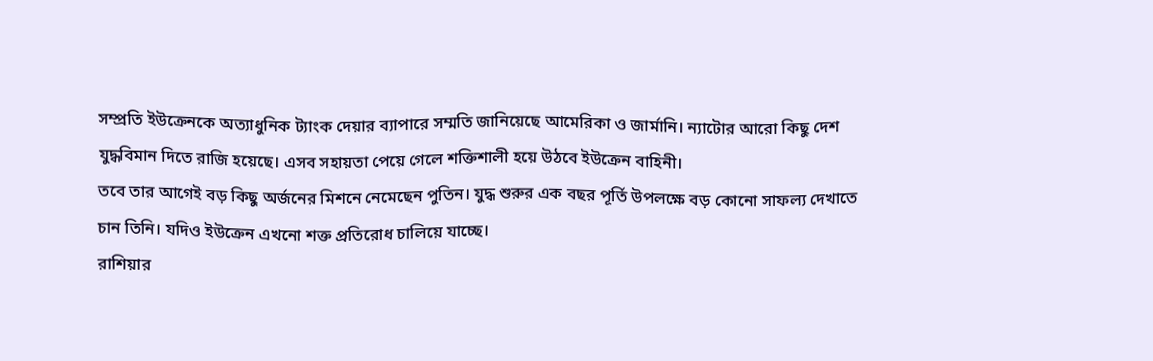সম্প্রতি ইউক্রেনকে অত্যাধুনিক ট্যাংক দেয়ার ব্যাপারে সম্মতি জানিয়েছে আমেরিকা ও জার্মানি। ন্যাটোর আরো কিছু দেশ যুদ্ধবিমান দিতে রাজি হয়েছে। এসব সহায়তা পেয়ে গেলে শক্তিশালী হয়ে উঠবে ইউক্রেন বাহিনী।
তবে তার আগেই বড় কিছু অর্জনের মিশনে নেমেছেন পুতিন। যুদ্ধ শুরুর এক বছর পূর্তি উপলক্ষে বড় কোনো সাফল্য দেখাতে চান তিনি। যদিও ইউক্রেন এখনো শক্ত প্রতিরোধ চালিয়ে যাচ্ছে।
রাশিয়ার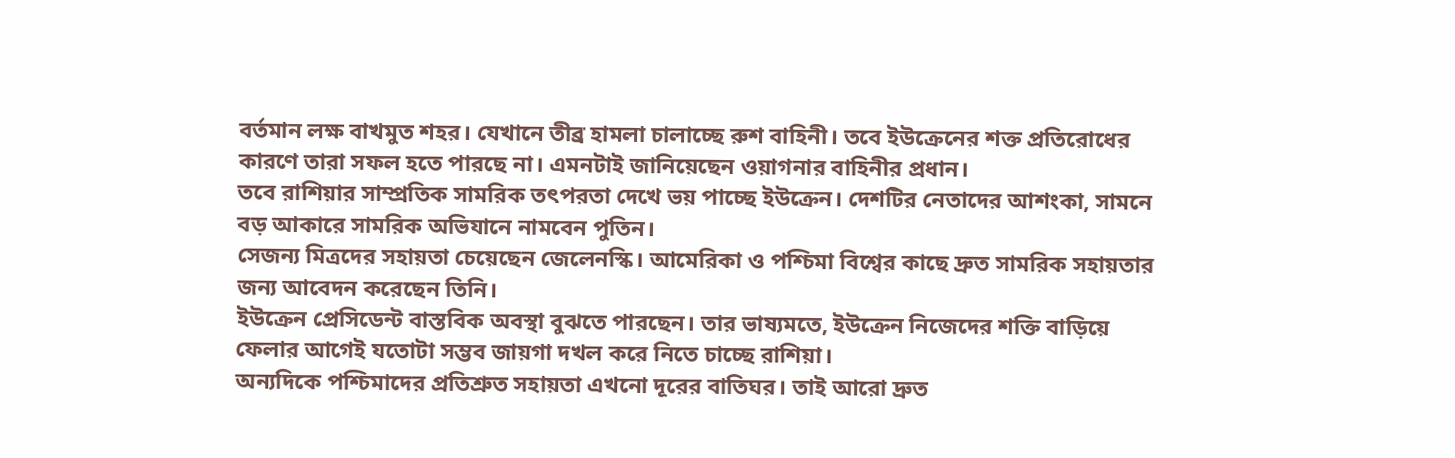বর্তমান লক্ষ বাখমুত শহর। যেখানে তীব্র হামলা চালাচ্ছে রুশ বাহিনী। তবে ইউক্রেনের শক্ত প্রতিরোধের কারণে তারা সফল হতে পারছে না। এমনটাই জানিয়েছেন ওয়াগনার বাহিনীর প্রধান।
তবে রাশিয়ার সাম্প্রতিক সামরিক তৎপরতা দেখে ভয় পাচ্ছে ইউক্রেন। দেশটির নেতাদের আশংকা, সামনে বড় আকারে সামরিক অভিযানে নামবেন পুতিন।
সেজন্য মিত্রদের সহায়তা চেয়েছেন জেলেনস্কি। আমেরিকা ও পশ্চিমা বিশ্বের কাছে দ্রুত সামরিক সহায়তার জন্য আবেদন করেছেন তিনি।
ইউক্রেন প্রেসিডেন্ট বাস্তবিক অবস্থা বুঝতে পারছেন। তার ভাষ্যমতে, ইউক্রেন নিজেদের শক্তি বাড়িয়ে ফেলার আগেই যতোটা সম্ভব জায়গা দখল করে নিতে চাচ্ছে রাশিয়া।
অন্যদিকে পশ্চিমাদের প্রতিশ্রুত সহায়তা এখনো দূরের বাতিঘর। তাই আরো দ্রুত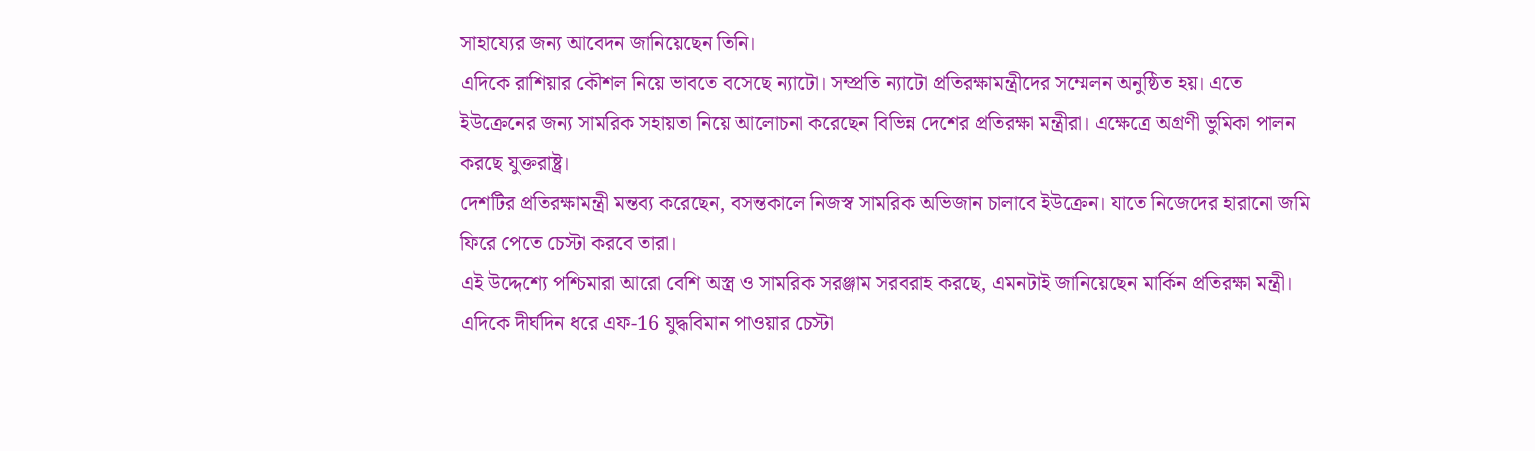সাহায্যের জন্য আবেদন জানিয়েছেন তিনি।
এদিকে রাশিয়ার কৌশল নিয়ে ভাবতে বসেছে ন্যাটো। সম্প্রতি ন্যাটো প্রতিরক্ষামন্ত্রীদের সম্মেলন অনুষ্ঠিত হয়। এতে ইউক্রেনের জন্য সামরিক সহায়তা নিয়ে আলোচনা করেছেন বিভিন্ন দেশের প্রতিরক্ষা মন্ত্রীরা। এক্ষেত্রে অগ্রণী ভুমিকা পালন করছে যুক্তরাষ্ট্র।
দেশটির প্রতিরক্ষামন্ত্রী মন্তব্য করেছেন, বসন্তকালে নিজস্ব সামরিক অভিজান চালাবে ইউক্রেন। যাতে নিজেদের হারানো জমি ফিরে পেতে চেস্টা করবে তারা।
এই উদ্দেশ্যে পশ্চিমারা আরো বেশি অস্ত্র ও সামরিক সরঞ্জাম সরবরাহ করছে, এমনটাই জানিয়েছেন মার্কিন প্রতিরক্ষা মন্ত্রী।
এদিকে দীর্ঘদিন ধরে এফ-16 যুদ্ধবিমান পাওয়ার চেস্টা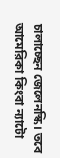চালাচ্ছেন জেলেনস্কি। তবে আমেরিকা কিংবা ন্যাটো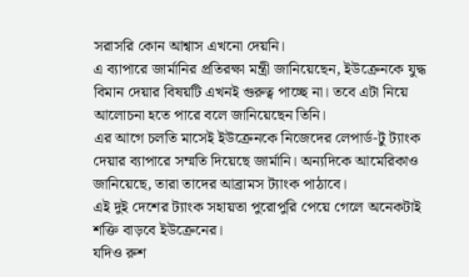সরাসরি কোন আশ্বাস এখনো দেয়নি।
এ ব্যাপারে জার্মানির প্রতিরক্ষা মন্ত্রী জানিয়েছেন, ইউক্রেনকে যুদ্ধ বিমান দেয়ার বিষয়টি এখনই গুরুত্ব পাচ্ছে না। তবে এটা নিয়ে আলোচনা হতে পারে বলে জানিয়েছেন তিনি।
এর আগে চলতি মাসেই ইউক্রেনকে নিজেদের লেপার্ড-টু ট্যাংক দেয়ার ব্যাপারে সম্মতি দিয়েছে জার্মানি। অন্যদিকে আমেরিকাও জানিয়েছে, তারা তাদের আব্রামস ট্যাংক পাঠাবে।
এই দুই দেশের ট্যাংক সহায়তা পুরোপুরি পেয়ে গেলে অনেকটাই শক্তি বাড়বে ইউক্রেনের।
যদিও রুশ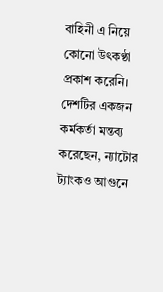বাহিনী এ নিয়ে কোনো উৎকণ্ঠা প্রকাশ করেনি। দেশটির একজন কর্মকর্তা মন্তব্য করেছেন, ন্যাটোর ট্যাংকও আগুনে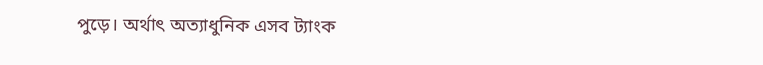পুড়ে। অর্থাৎ অত্যাধুনিক এসব ট্যাংক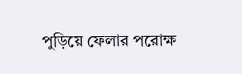পুড়িয়ে ফেলার পরোক্ষ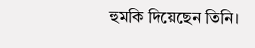হুমকি দিয়েছেন তিনি।